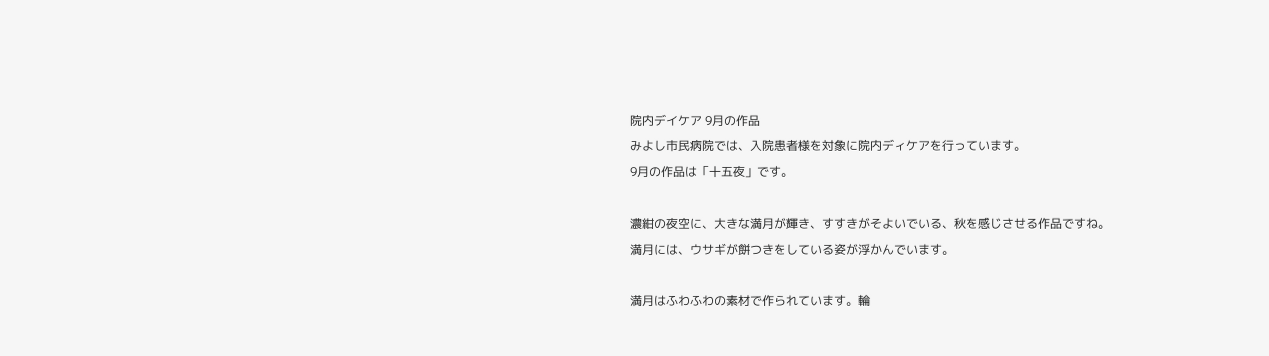院内デイケア 9月の作品
みよし市民病院では、入院患者様を対象に院内ディケアを行っています。
9月の作品は「十五夜」です。

濃紺の夜空に、大きな満月が輝き、すすきがそよいでいる、秋を感じさせる作品ですね。
満月には、ウサギが餅つきをしている姿が浮かんでいます。

満月はふわふわの素材で作られています。輪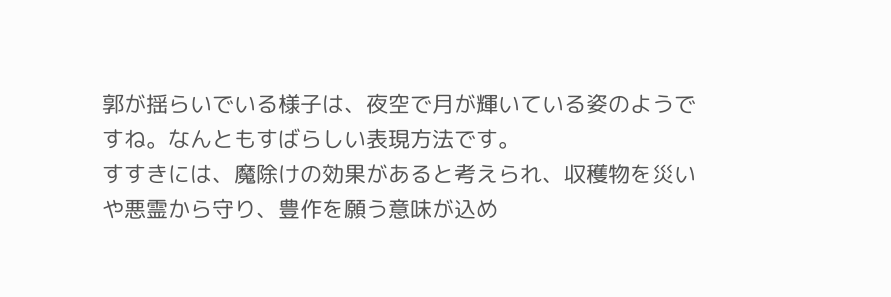郭が揺らいでいる様子は、夜空で月が輝いている姿のようですね。なんともすばらしい表現方法です。
すすきには、魔除けの効果があると考えられ、収穫物を災いや悪霊から守り、豊作を願う意味が込め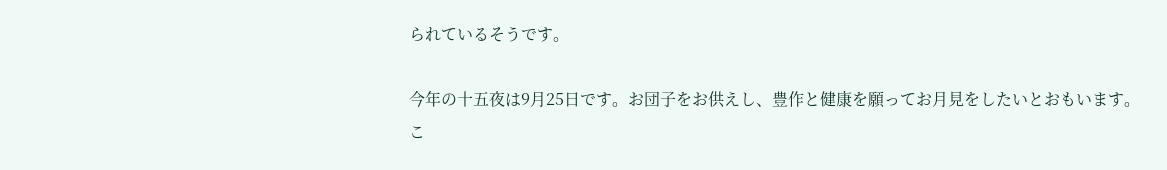られているそうです。

今年の十五夜は9月25日です。お団子をお供えし、豊作と健康を願ってお月見をしたいとおもいます。
こ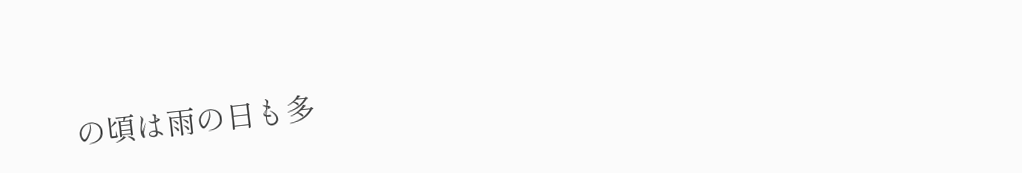の頃は雨の日も多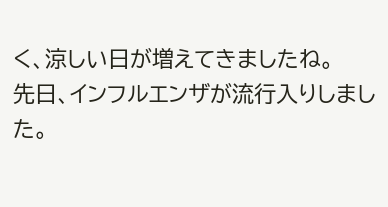く、涼しい日が増えてきましたね。
先日、インフルエンザが流行入りしました。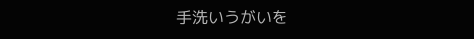手洗いうがいを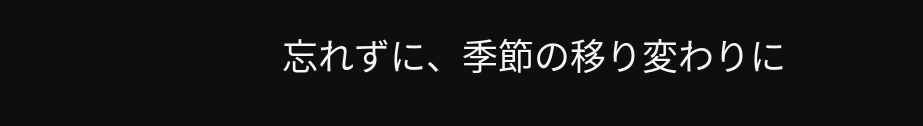忘れずに、季節の移り変わりに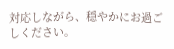対応しながら、穏やかにお過ごしください。